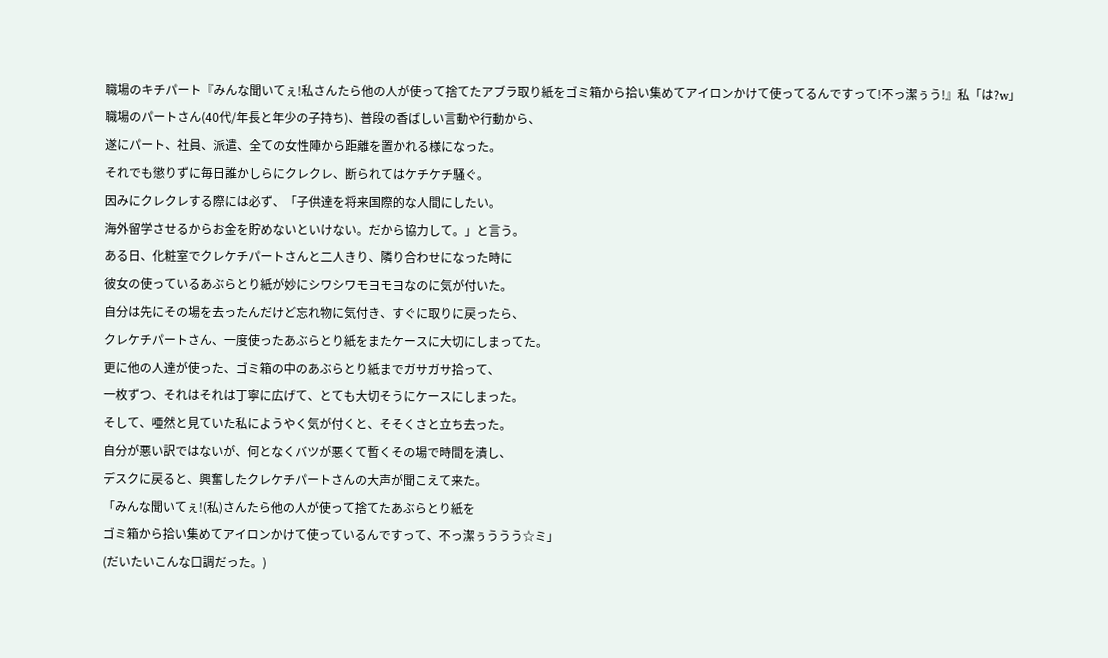職場のキチパート『みんな聞いてぇ!私さんたら他の人が使って捨てたアブラ取り紙をゴミ箱から拾い集めてアイロンかけて使ってるんですって!不っ潔ぅう!』私「は?w」
職場のパートさん(40代/年長と年少の子持ち)、普段の香ばしい言動や行動から、
遂にパート、社員、派遣、全ての女性陣から距離を置かれる様になった。
それでも懲りずに毎日誰かしらにクレクレ、断られてはケチケチ騒ぐ。
因みにクレクレする際には必ず、「子供達を将来国際的な人間にしたい。
海外留学させるからお金を貯めないといけない。だから協力して。」と言う。
ある日、化粧室でクレケチパートさんと二人きり、隣り合わせになった時に
彼女の使っているあぶらとり紙が妙にシワシワモヨモヨなのに気が付いた。
自分は先にその場を去ったんだけど忘れ物に気付き、すぐに取りに戻ったら、
クレケチパートさん、一度使ったあぶらとり紙をまたケースに大切にしまってた。
更に他の人達が使った、ゴミ箱の中のあぶらとり紙までガサガサ拾って、
一枚ずつ、それはそれは丁寧に広げて、とても大切そうにケースにしまった。
そして、唖然と見ていた私にようやく気が付くと、そそくさと立ち去った。
自分が悪い訳ではないが、何となくバツが悪くて暫くその場で時間を潰し、
デスクに戻ると、興奮したクレケチパートさんの大声が聞こえて来た。
「みんな聞いてぇ!(私)さんたら他の人が使って捨てたあぶらとり紙を
ゴミ箱から拾い集めてアイロンかけて使っているんですって、不っ潔ぅううう☆ミ」
(だいたいこんな口調だった。)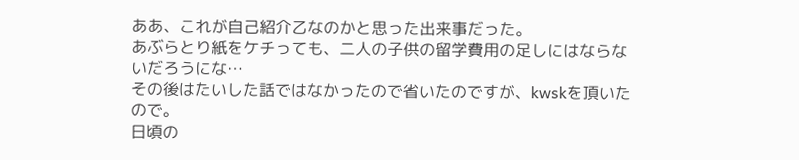ああ、これが自己紹介乙なのかと思った出来事だった。
あぶらとり紙をケチっても、二人の子供の留学費用の足しにはならないだろうにな…
その後はたいした話ではなかったので省いたのですが、kwskを頂いたので。
日頃の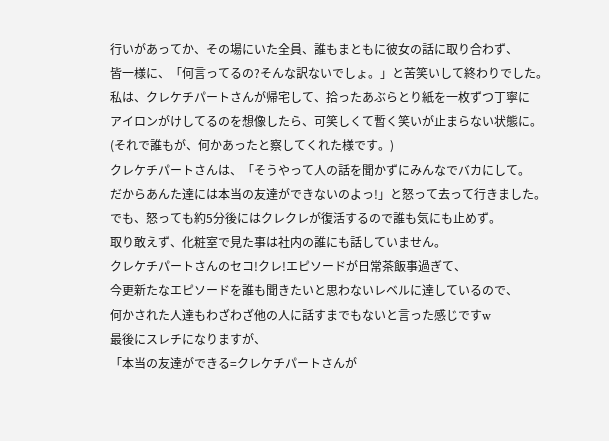行いがあってか、その場にいた全員、誰もまともに彼女の話に取り合わず、
皆一様に、「何言ってるの?そんな訳ないでしょ。」と苦笑いして終わりでした。
私は、クレケチパートさんが帰宅して、拾ったあぶらとり紙を一枚ずつ丁寧に
アイロンがけしてるのを想像したら、可笑しくて暫く笑いが止まらない状態に。
(それで誰もが、何かあったと察してくれた様です。)
クレケチパートさんは、「そうやって人の話を聞かずにみんなでバカにして。
だからあんた達には本当の友達ができないのよっ!」と怒って去って行きました。
でも、怒っても約5分後にはクレクレが復活するので誰も気にも止めず。
取り敢えず、化粧室で見た事は社内の誰にも話していません。
クレケチパートさんのセコ!クレ!エピソードが日常茶飯事過ぎて、
今更新たなエピソードを誰も聞きたいと思わないレベルに達しているので、
何かされた人達もわざわざ他の人に話すまでもないと言った感じですw
最後にスレチになりますが、
「本当の友達ができる=クレケチパートさんが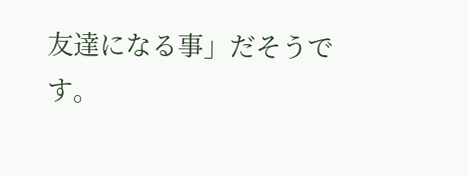友達になる事」だそうです。